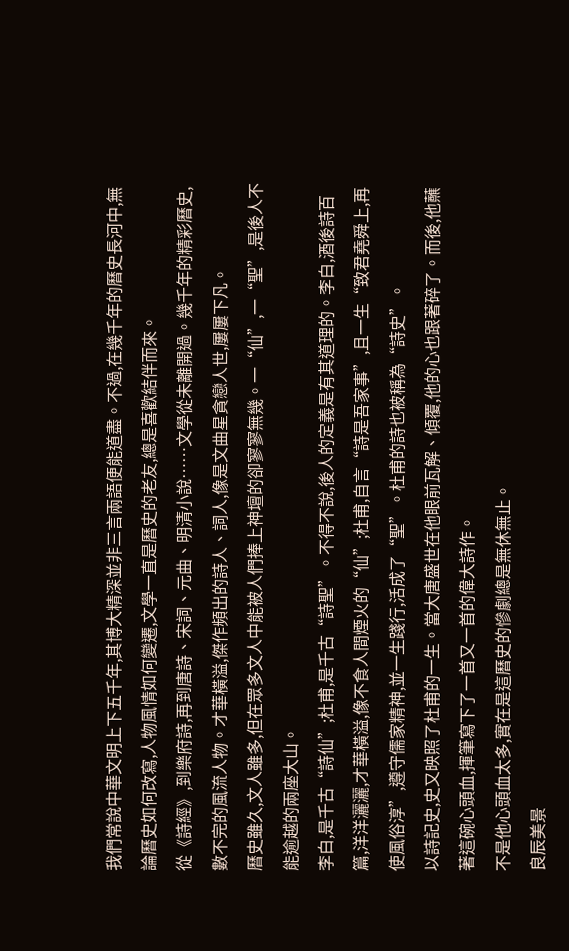我們常說中華文明上下五千年,其博大精深並非三言兩語便能道盡。不過,在幾千年的曆史長河中,無論曆史如何改寫,人物風情如何變遷,文學一直是曆史的老友,總是喜歡結伴而來。
從《詩經》,到樂府詩,再到唐詩、宋詞、元曲、明清小說……文學從未離開過。幾千年的精彩曆史,數不完的風流人物。才華橫溢,傑作頻出的詩人、詞人,像是文曲星貪戀人世,屢屢下凡。
曆史雖久,文人雖多,但在眾多文人中能被人們捧上神壇的卻寥寥無幾。一“仙”,一“聖”,是後人不能逾越的兩座大山。
李白,是千古“詩仙”;杜甫,是千古“詩聖”。不得不說,後人的定義是有其道理的。李白,酒後詩百篇,洋洋灑灑,才華橫溢,像不食人間煙火的“仙”;杜甫,自言“詩是吾家事”,且一生“致君堯舜上,再使風俗淳”,遵守儒家精神,並一生踐行,活成了“聖”。杜甫的詩也被稱為“詩史”。
以詩記史,史又映照了杜甫的一生。當大唐盛世在他眼前瓦解、傾覆,他的心也跟著碎了。而後,他蘸著這碗心頭血,揮筆寫下了一首又一首的偉大詩作。
不是他心頭血太多,實在是這曆史的慘劇總是無休無止。
良辰美景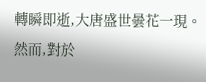轉瞬即逝,大唐盛世曇花一現。然而,對於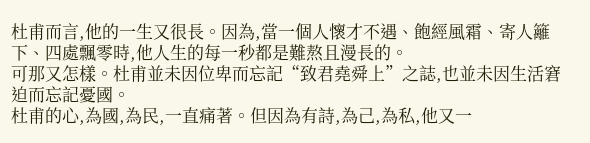杜甫而言,他的一生又很長。因為,當一個人懷才不遇、飽經風霜、寄人籬下、四處飄零時,他人生的每一秒都是難熬且漫長的。
可那又怎樣。杜甫並未因位卑而忘記“致君堯舜上”之誌,也並未因生活窘迫而忘記憂國。
杜甫的心,為國,為民,一直痛著。但因為有詩,為己,為私,他又一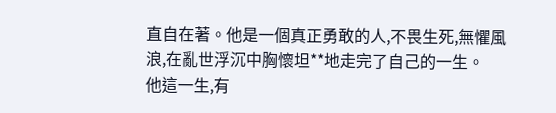直自在著。他是一個真正勇敢的人,不畏生死,無懼風浪,在亂世浮沉中胸懷坦**地走完了自己的一生。
他這一生,有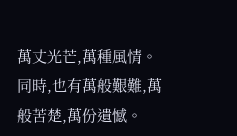萬丈光芒,萬種風情。同時,也有萬般艱難,萬般苦楚,萬份遺憾。